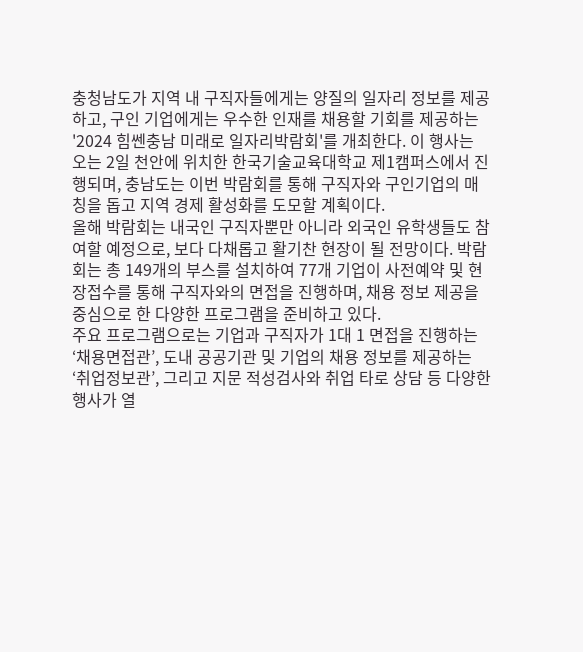충청남도가 지역 내 구직자들에게는 양질의 일자리 정보를 제공하고, 구인 기업에게는 우수한 인재를 채용할 기회를 제공하는 '2024 힘쎈충남 미래로 일자리박람회'를 개최한다. 이 행사는 오는 2일 천안에 위치한 한국기술교육대학교 제1캠퍼스에서 진행되며, 충남도는 이번 박람회를 통해 구직자와 구인기업의 매칭을 돕고 지역 경제 활성화를 도모할 계획이다.
올해 박람회는 내국인 구직자뿐만 아니라 외국인 유학생들도 참여할 예정으로, 보다 다채롭고 활기찬 현장이 될 전망이다. 박람회는 총 149개의 부스를 설치하여 77개 기업이 사전예약 및 현장접수를 통해 구직자와의 면접을 진행하며, 채용 정보 제공을 중심으로 한 다양한 프로그램을 준비하고 있다.
주요 프로그램으로는 기업과 구직자가 1대 1 면접을 진행하는 ‘채용면접관’, 도내 공공기관 및 기업의 채용 정보를 제공하는 ‘취업정보관’, 그리고 지문 적성검사와 취업 타로 상담 등 다양한 행사가 열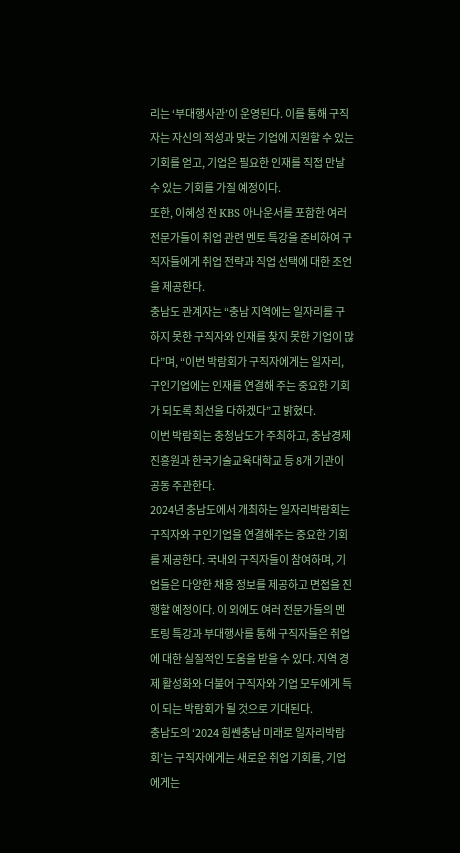리는 ‘부대행사관’이 운영된다. 이를 통해 구직자는 자신의 적성과 맞는 기업에 지원할 수 있는 기회를 얻고, 기업은 필요한 인재를 직접 만날 수 있는 기회를 가질 예정이다.
또한, 이혜성 전 KBS 아나운서를 포함한 여러 전문가들이 취업 관련 멘토 특강을 준비하여 구직자들에게 취업 전략과 직업 선택에 대한 조언을 제공한다.
충남도 관계자는 “충남 지역에는 일자리를 구하지 못한 구직자와 인재를 찾지 못한 기업이 많다”며, “이번 박람회가 구직자에게는 일자리, 구인기업에는 인재를 연결해 주는 중요한 기회가 되도록 최선을 다하겠다”고 밝혔다.
이번 박람회는 충청남도가 주최하고, 충남경제진흥원과 한국기술교육대학교 등 8개 기관이 공동 주관한다.
2024년 충남도에서 개최하는 일자리박람회는 구직자와 구인기업을 연결해주는 중요한 기회를 제공한다. 국내외 구직자들이 참여하며, 기업들은 다양한 채용 정보를 제공하고 면접을 진행할 예정이다. 이 외에도 여러 전문가들의 멘토링 특강과 부대행사를 통해 구직자들은 취업에 대한 실질적인 도움을 받을 수 있다. 지역 경제 활성화와 더불어 구직자와 기업 모두에게 득이 되는 박람회가 될 것으로 기대된다.
충남도의 ‘2024 힘쎈충남 미래로 일자리박람회’는 구직자에게는 새로운 취업 기회를, 기업에게는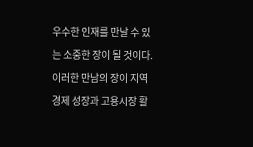우수한 인재를 만날 수 있는 소중한 장이 될 것이다. 이러한 만남의 장이 지역 경제 성장과 고용시장 활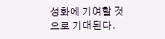성화에 기여할 것으로 기대된다.